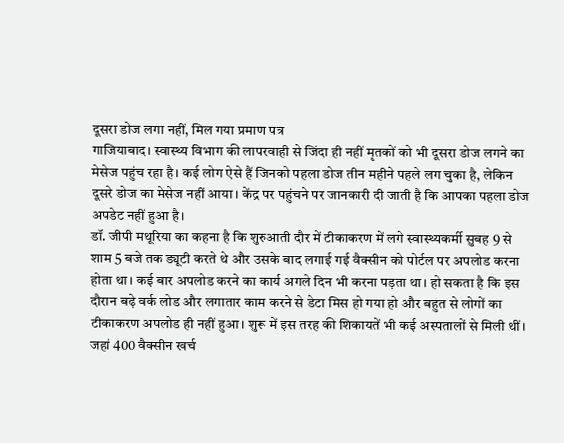दूसरा डोज लगा नहीं, मिल गया प्रमाण पत्र
गाजियाबाद। स्वास्थ्य विभाग की लापरवाही से जिंदा ही नहीं मृतकों को भी दूसरा डोज लगने का मेसेज पहुंच रहा है। कई लोग ऐसे हैं जिनको पहला डोज तीन महीने पहले लग चुका है, लेकिन दूसरे डोज का मेसेज नहीं आया। केंद्र पर पहुंचने पर जानकारी दी जाती है कि आपका पहला डोज अपडेट नहीं हुआ है।
डॉ. जीपी मथूरिया का कहना है कि शुरुआती दौर में टीकाकरण में लगे स्वास्थ्यकर्मी सुबह 9 से शाम 5 बजे तक ड्यूटी करते थे और उसके बाद लगाई गई वैक्सीन को पोर्टल पर अपलोड करना होता था। कई बार अपलोड करने का कार्य अगले दिन भी करना पड़ता था। हो सकता है कि इस दौरान बढ़े वर्क लोड और लगातार काम करने से डेटा मिस हो गया हो और बहुत से लोगों का टीकाकरण अपलोड ही नहीं हुआ। शुरू में इस तरह की शिकायतें भी कई अस्पतालों से मिली थीं। जहां 400 वैक्सीन खर्च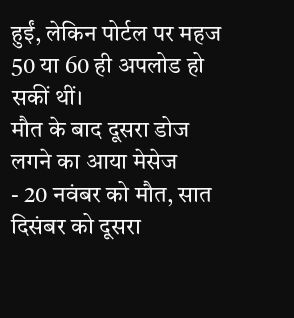हुईं, लेकिन पोर्टल पर महज 50 या 60 ही अपलोड हो सकीं थीं।
मौत के बाद दूसरा डोज लगने का आया मेसेज
- 20 नवंबर को मौत, सात दिसंबर को दूसरा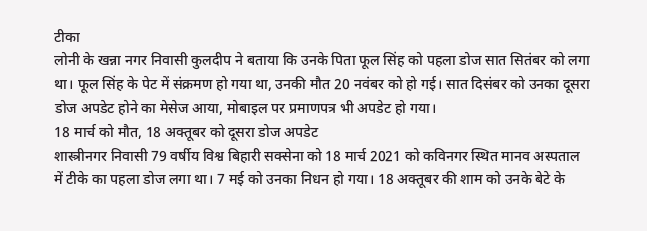टीका
लोनी के खन्ना नगर निवासी कुलदीप ने बताया कि उनके पिता फूल सिंह को पहला डोज सात सितंबर को लगा था। फूल सिंह के पेट में संक्रमण हो गया था, उनकी मौत 20 नवंबर को हो गई। सात दिसंबर को उनका दूसरा डोज अपडेट होने का मेसेज आया, मोबाइल पर प्रमाणपत्र भी अपडेट हो गया।
18 मार्च को मौत, 18 अक्तूबर को दूसरा डोज अपडेट
शास्त्रीनगर निवासी 79 वर्षीय विश्व बिहारी सक्सेना को 18 मार्च 2021 को कविनगर स्थित मानव अस्पताल में टीके का पहला डोज लगा था। 7 मई को उनका निधन हो गया। 18 अक्तूबर की शाम को उनके बेटे के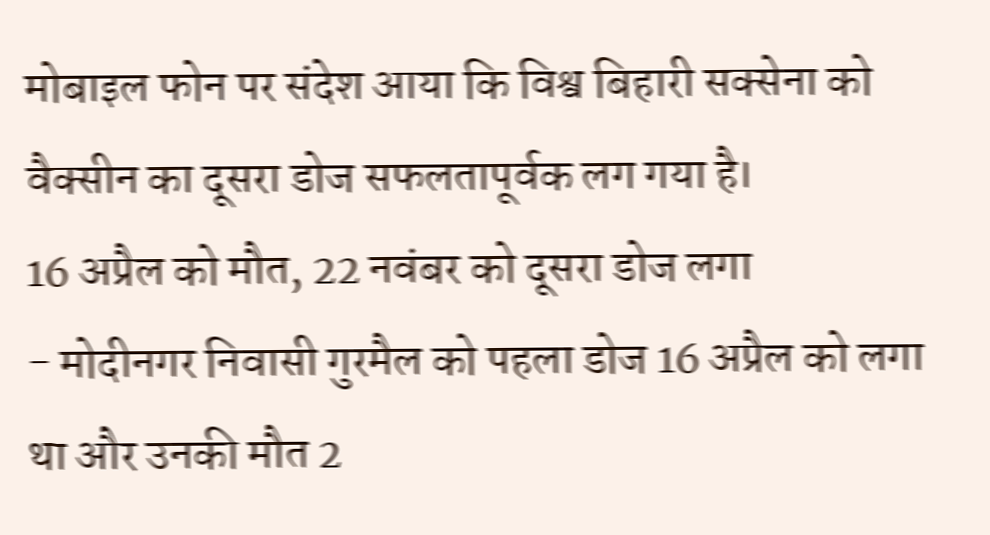मोबाइल फोन पर संदेश आया कि विश्व बिहारी सक्सेना को वैक्सीन का दूसरा डोज सफलतापूर्वक लग गया है।
16 अप्रैल को मौत, 22 नवंबर को दूसरा डोज लगा
- मोदीनगर निवासी गुरमैल को पहला डोज 16 अप्रैल को लगा था और उनकी मौत 2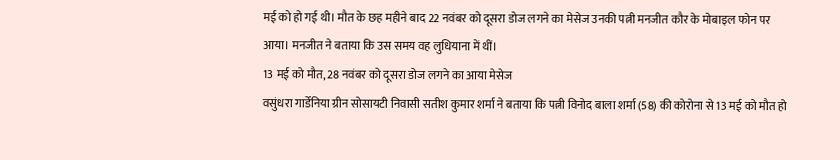मई को हो गई थी। मौत के छह महीने बाद 22 नवंबर को दूसरा डोज लगने का मेसेज उनकी पत्नी मनजीत कौर के मोबाइल फोन पर आया। मनजीत ने बताया कि उस समय वह लुधियाना में थीं।
13 मई को मौत, 28 नवंबर को दूसरा डोज लगने का आया मेसेज
वसुंधरा गार्डेनिया ग्रीन सोसायटी निवासी सतीश कुमार शर्मा ने बताया कि पत्नी विनोद बाला शर्मा (58) की कोरोना से 13 मई को मौत हो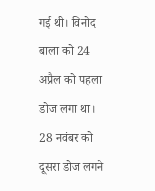गई थी। विनोद बाला को 24 अप्रैल को पहला डोज लगा था। 28 नवंबर को दूसरा डोज लगने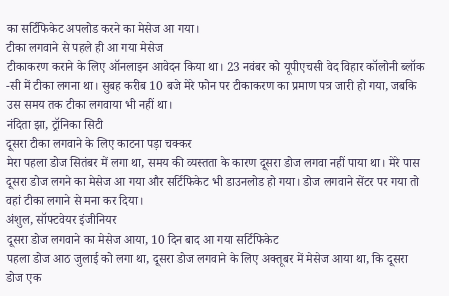का सर्टिफिकेट अपलोड करने का मेसेज आ गया।
टीका लगवाने से पहले ही आ गया मेसेज
टीकाकरण कराने के लिए ऑनलाइन आवेदन किया था। 23 नवंबर को यूपीएचसी वेद विहार कॉलोनी ब्लॉक -सी में टीका लगना था। सुबह करीब 10 बजे मेरे फोन पर टीकाकरण का प्रमाण पत्र जारी हो गया, जबकि उस समय तक टीका लगवाया भी नहीं था।
नंदिता झा, ट्रॉनिका सिटी
दूसरा टीका लगवाने के लिए काटना पड़ा चक्कर
मेरा पहला डोज सितंबर में लगा था, समय की व्यस्तता के कारण दूसरा डोज लगवा नहीं पाया था। मेरे पास दूसरा डोज लगने का मेसेज आ गया और सर्टिफिकेट भी डाउनलोड हो गया। डोज लगवाने सेंटर पर गया तो वहां टीका लगाने से मना कर दिया।
अंशुल, सॉफ्टवेयर इंजीनियर
दूसरा डोज लगवाने का मेसेज आया, 10 दिन बाद आ गया सर्टिफिकेट
पहला डोज आठ जुलाई को लगा था, दूसरा डोज लगवाने के लिए अक्तूबर में मेसेज आया था, कि दूसरा डोज एक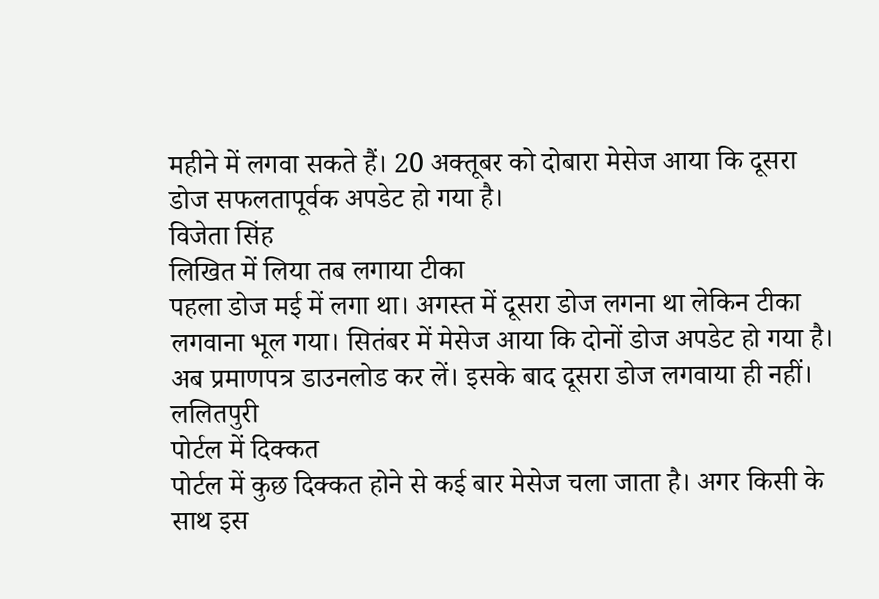महीने में लगवा सकते हैं। 20 अक्तूबर को दोबारा मेसेज आया कि दूसरा डोज सफलतापूर्वक अपडेट हो गया है।
विजेता सिंह
लिखित में लिया तब लगाया टीका
पहला डोज मई में लगा था। अगस्त में दूसरा डोज लगना था लेकिन टीका लगवाना भूल गया। सितंबर में मेसेज आया कि दोनों डोज अपडेट हो गया है। अब प्रमाणपत्र डाउनलोड कर लें। इसके बाद दूसरा डोज लगवाया ही नहीं।
ललितपुरी
पोर्टल में दिक्कत
पोर्टल में कुछ दिक्कत होने से कई बार मेसेज चला जाता है। अगर किसी के साथ इस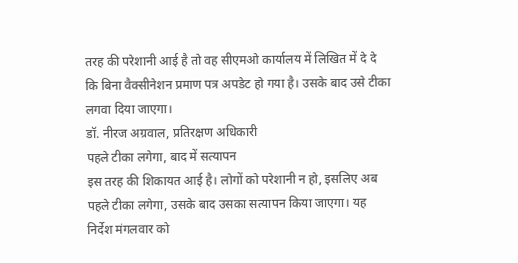तरह की परेशानी आई है तो वह सीएमओ कार्यालय में लिखित में दे दे कि बिना वैक्सीनेशन प्रमाण पत्र अपडेट हो गया है। उसके बाद उसे टीका लगवा दिया जाएगा।
डॉ. नीरज अग्रवाल, प्रतिरक्षण अधिकारी
पहले टीका लगेगा, बाद में सत्यापन
इस तरह की शिकायत आई है। लोगों को परेशानी न हो, इसलिए अब पहले टीका लगेगा, उसके बाद उसका सत्यापन किया जाएगा। यह निर्देश मंगलवार को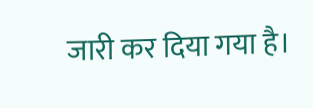जारी कर दिया गया है।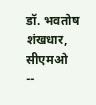डॉ. भवतोष शंखधार, सीएमओ
--